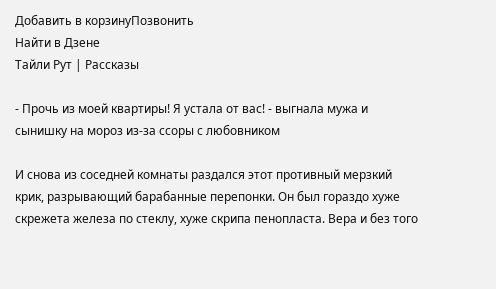Добавить в корзинуПозвонить
Найти в Дзене
Тайли Рут | Рассказы

- Прочь из моей квартиры! Я устала от вас! - выгнала мужа и сынишку на мороз из-за ссоры с любовником

И снова из соседней комнаты раздался этот противный мерзкий крик, разрывающий барабанные перепонки. Он был гораздо хуже скрежета железа по стеклу, хуже скрипа пенопласта. Вера и без того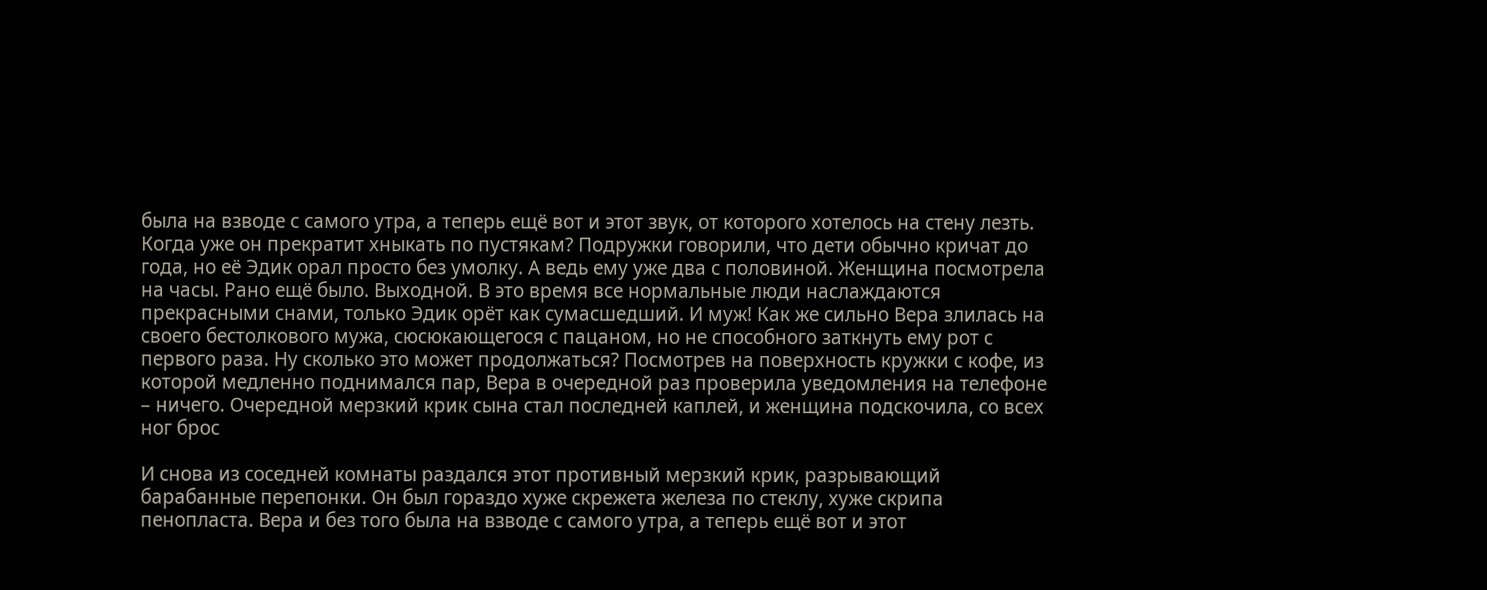была на взводе с самого утра, а теперь ещё вот и этот звук, от которого хотелось на стену лезть. Когда уже он прекратит хныкать по пустякам? Подружки говорили, что дети обычно кричат до года, но её Эдик орал просто без умолку. А ведь ему уже два с половиной. Женщина посмотрела на часы. Рано ещё было. Выходной. В это время все нормальные люди наслаждаются прекрасными снами, только Эдик орёт как сумасшедший. И муж! Как же сильно Вера злилась на своего бестолкового мужа, сюсюкающегося с пацаном, но не способного заткнуть ему рот с первого раза. Ну сколько это может продолжаться? Посмотрев на поверхность кружки с кофе, из которой медленно поднимался пар, Вера в очередной раз проверила уведомления на телефоне – ничего. Очередной мерзкий крик сына стал последней каплей, и женщина подскочила, со всех ног брос

И снова из соседней комнаты раздался этот противный мерзкий крик, разрывающий барабанные перепонки. Он был гораздо хуже скрежета железа по стеклу, хуже скрипа пенопласта. Вера и без того была на взводе с самого утра, а теперь ещё вот и этот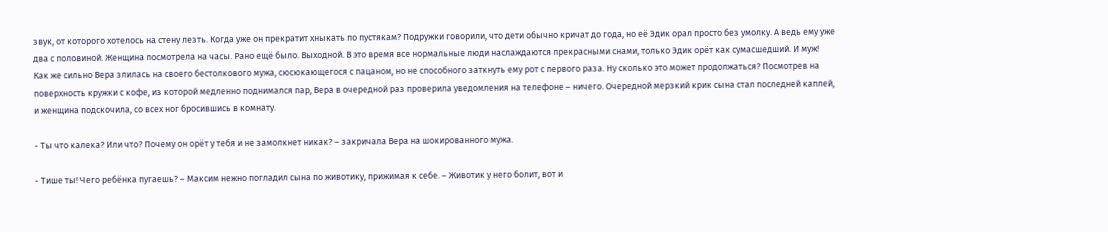звук, от которого хотелось на стену лезть. Когда уже он прекратит хныкать по пустякам? Подружки говорили, что дети обычно кричат до года, но её Эдик орал просто без умолку. А ведь ему уже два с половиной. Женщина посмотрела на часы. Рано ещё было. Выходной. В это время все нормальные люди наслаждаются прекрасными снами, только Эдик орёт как сумасшедший. И муж! Как же сильно Вера злилась на своего бестолкового мужа, сюсюкающегося с пацаном, но не способного заткнуть ему рот с первого раза. Ну сколько это может продолжаться? Посмотрев на поверхность кружки с кофе, из которой медленно поднимался пар, Вера в очередной раз проверила уведомления на телефоне – ничего. Очередной мерзкий крик сына стал последней каплей, и женщина подскочила, со всех ног бросившись в комнату.

- Ты что кaлeкa? Или что? Почему он орёт у тебя и не замолкнет никак? – закричала Вера на шокированного мужа.

- Тише ты! Чего ребёнка пугаешь? – Максим нежно погладил сына по животику, прижимая к себе. – Животик у него болит, вот и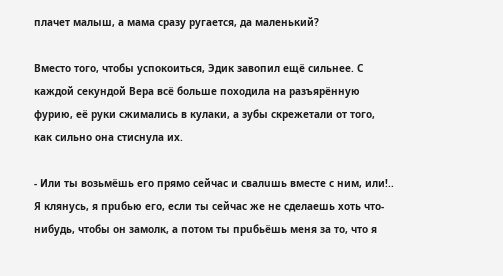плачет малыш, а мама сразу ругается, да маленький?

Вместо того, чтобы успокоиться, Эдик завопил ещё сильнее. С каждой секундой Вера всё больше походила на разъярённую фурию, её руки сжимались в кулаки, а зубы скрежетали от того, как сильно она стиснула их.

- Или ты возьмёшь его прямо сейчас и свaлuшь вместе с ним, или!.. Я клянусь, я пpuбью его, если ты сейчас же не сделаешь хоть что-нибудь, чтобы он замолк, а потом ты пpuбьёшь меня за то, что я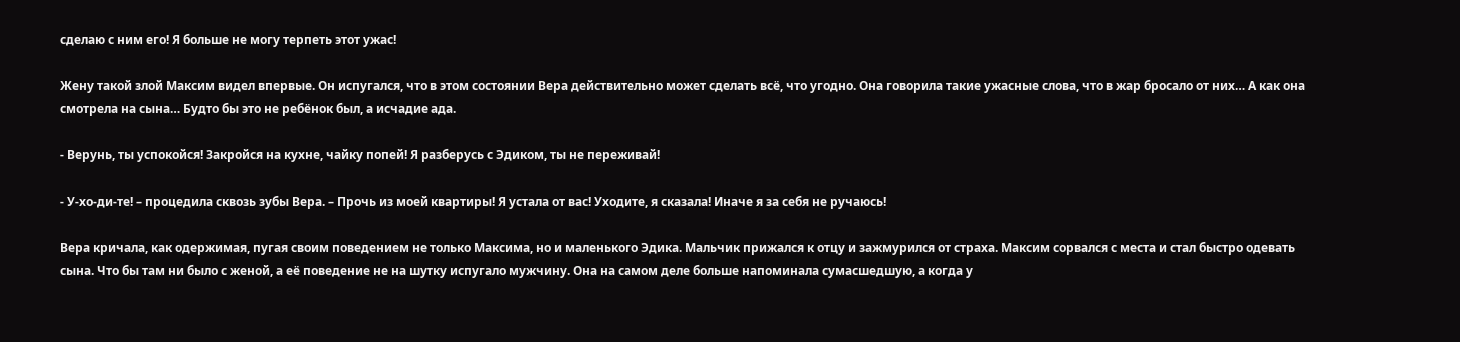сделаю с ним его! Я больше не могу терпеть этот ужас!

Жену такой злой Максим видел впервые. Он испугался, что в этом состоянии Вера действительно может сделать всё, что угодно. Она говорила такие ужасные слова, что в жар бросало от них… А как она смотрела на сына… Будто бы это не ребёнок был, а исчадие ада.

- Верунь, ты успокойся! Закройся на кухне, чайку попей! Я разберусь с Эдиком, ты не переживай!

- У-хо-ди-те! – процедила сквозь зубы Вера. – Прочь из моей квартиры! Я устала от вас! Уходите, я сказала! Иначе я за себя не ручаюсь!

Вера кричала, как одержимая, пугая своим поведением не только Максима, но и маленького Эдика. Мальчик прижался к отцу и зажмурился от страха. Максим сорвался с места и стал быстро одевать сына. Что бы там ни было с женой, а её поведение не на шутку испугало мужчину. Она на самом деле больше напоминала сумасшедшую, а когда у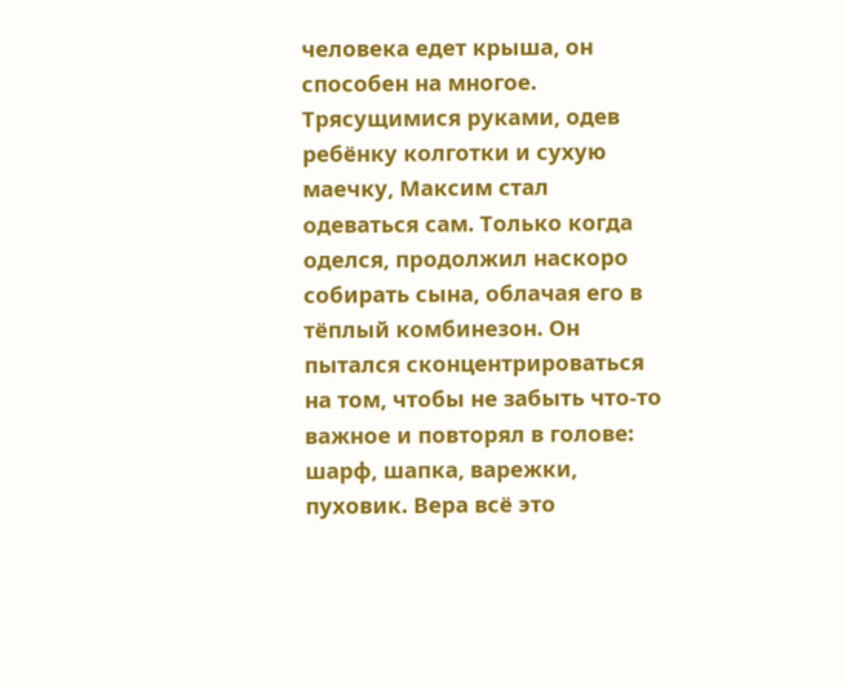человека едет крыша, он способен на многое. Трясущимися руками, одев ребёнку колготки и сухую маечку, Максим стал одеваться сам. Только когда оделся, продолжил наскоро собирать сына, облачая его в тёплый комбинезон. Он пытался сконцентрироваться на том, чтобы не забыть что-то важное и повторял в голове: шарф, шапка, варежки, пуховик. Вера всё это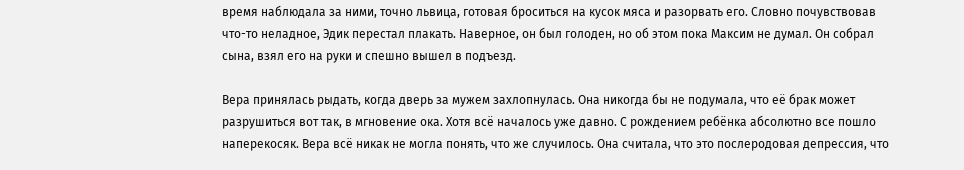время наблюдала за ними, точно львица, готовая броситься на кусок мяса и разорвать его. Словно почувствовав что-то неладное, Эдик перестал плакать. Наверное, он был голоден, но об этом пока Максим не думал. Он собрал сына, взял его на руки и спешно вышел в подъезд.

Вера принялась рыдать, когда дверь за мужем захлопнулась. Она никогда бы не подумала, что её брак может разрушиться вот так, в мгновение ока. Хотя всё началось уже давно. С рождением ребёнка абсолютно все пошло наперекосяк. Вера всё никак не могла понять, что же случилось. Она считала, что это послеродовая депрессия, что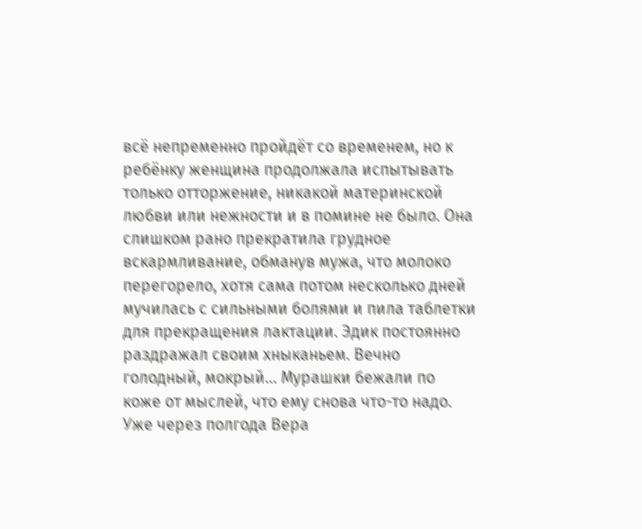всё непременно пройдёт со временем, но к ребёнку женщина продолжала испытывать только отторжение, никакой материнской любви или нежности и в помине не было. Она слишком рано прекратила грудное вскармливание, обманув мужа, что молоко перегорело, хотя сама потом несколько дней мучилась с сильными болями и пила таблетки для прекращения лактации. Эдик постоянно раздражал своим хныканьем. Вечно голодный, мокрый… Мурашки бежали по коже от мыслей, что ему снова что-то надо. Уже через полгода Вера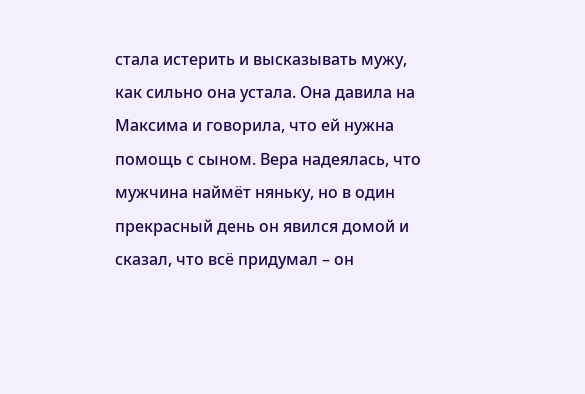стала истерить и высказывать мужу, как сильно она устала. Она давила на Максима и говорила, что ей нужна помощь с сыном. Вера надеялась, что мужчина наймёт няньку, но в один прекрасный день он явился домой и сказал, что всё придумал – он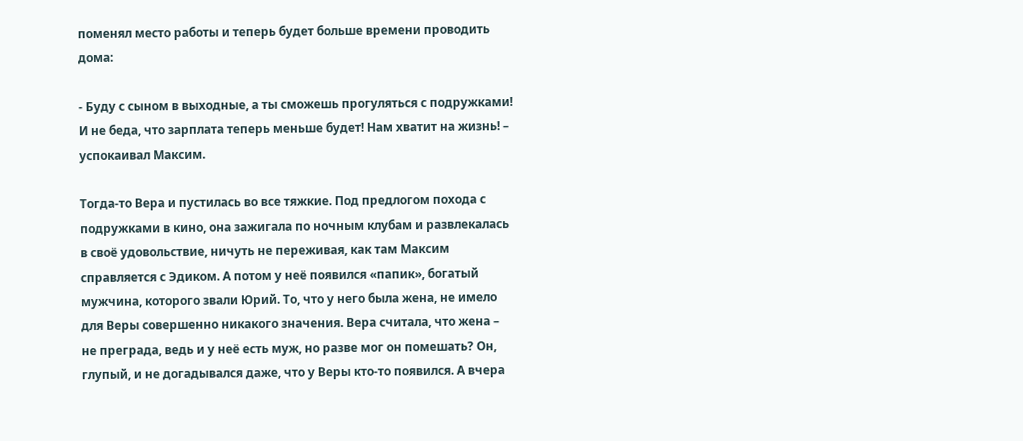поменял место работы и теперь будет больше времени проводить дома:

- Буду с сыном в выходные, а ты сможешь прогуляться с подружками! И не беда, что зарплата теперь меньше будет! Нам хватит на жизнь! – успокаивал Максим.

Тогда-то Вера и пустилась во все тяжкие. Под предлогом похода с подружками в кино, она зажигала по ночным клубам и развлекалась в своё удовольствие, ничуть не переживая, как там Максим справляется с Эдиком. А потом у неё появился «папик», богатый мужчина, которого звали Юрий. То, что у него была жена, не имело для Веры совершенно никакого значения. Вера считала, что жена – не преграда, ведь и у неё есть муж, но разве мог он помешать? Он, глупый, и не догадывался даже, что у Веры кто-то появился. А вчера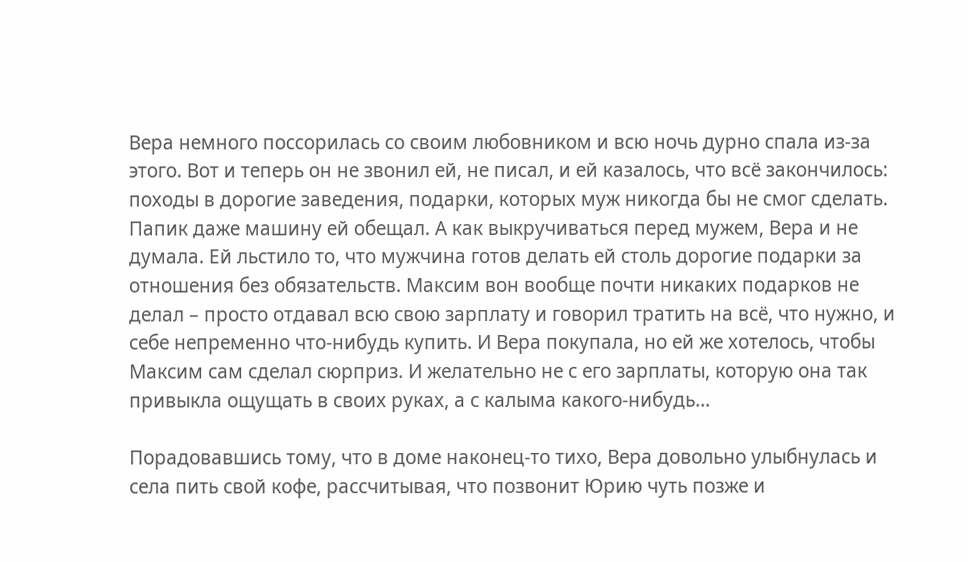Вера немного поссорилась со своим любовником и всю ночь дурно спала из-за этого. Вот и теперь он не звонил ей, не писал, и ей казалось, что всё закончилось: походы в дорогие заведения, подарки, которых муж никогда бы не смог сделать. Папик даже машину ей обещал. А как выкручиваться перед мужем, Вера и не думала. Ей льстило то, что мужчина готов делать ей столь дорогие подарки за отношения без обязательств. Максим вон вообще почти никаких подарков не делал – просто отдавал всю свою зарплату и говорил тратить на всё, что нужно, и себе непременно что-нибудь купить. И Вера покупала, но ей же хотелось, чтобы Максим сам сделал сюрприз. И желательно не с его зарплаты, которую она так привыкла ощущать в своих руках, а с калыма какого-нибудь…

Порадовавшись тому, что в доме наконец-то тихо, Вера довольно улыбнулась и села пить свой кофе, рассчитывая, что позвонит Юрию чуть позже и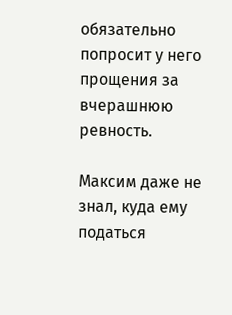обязательно попросит у него прощения за вчерашнюю ревность.

Максим даже не знал, куда ему податься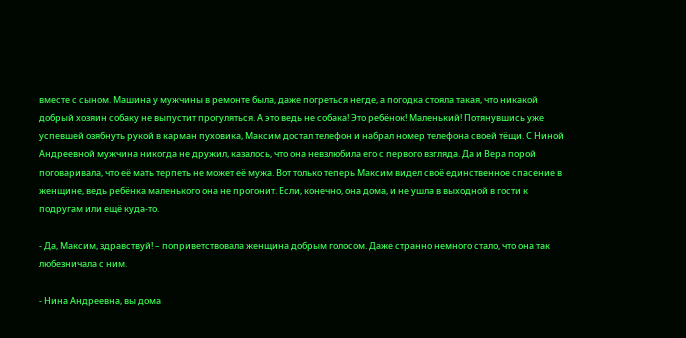вместе с сыном. Машина у мужчины в ремонте была, даже погреться негде, а погодка стояла такая, что никакой добрый хозяин собаку не выпустит прогуляться. А это ведь не собака! Это ребёнок! Маленький! Потянувшись уже успевшей озябнуть рукой в карман пуховика, Максим достал телефон и набрал номер телефона своей тёщи. С Ниной Андреевной мужчина никогда не дружил, казалось, что она невзлюбила его с первого взгляда. Да и Вера порой поговаривала, что её мать терпеть не может её мужа. Вот только теперь Максим видел своё единственное спасение в женщине, ведь ребёнка маленького она не прогонит. Если, конечно, она дома, и не ушла в выходной в гости к подругам или ещё куда-то.

- Да, Максим, здравствуй! – поприветствовала женщина добрым голосом. Даже странно немного стало, что она так любезничала с ним.

- Нина Андреевна, вы дома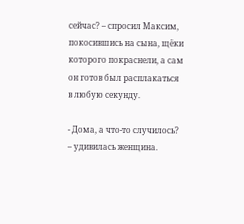сейчас? – спросил Максим, покосившись на сына, щёки которого покраснели, а сам он готов был расплакаться в любую секунду.

- Дома, а что-то случилось? – удивилась женщина.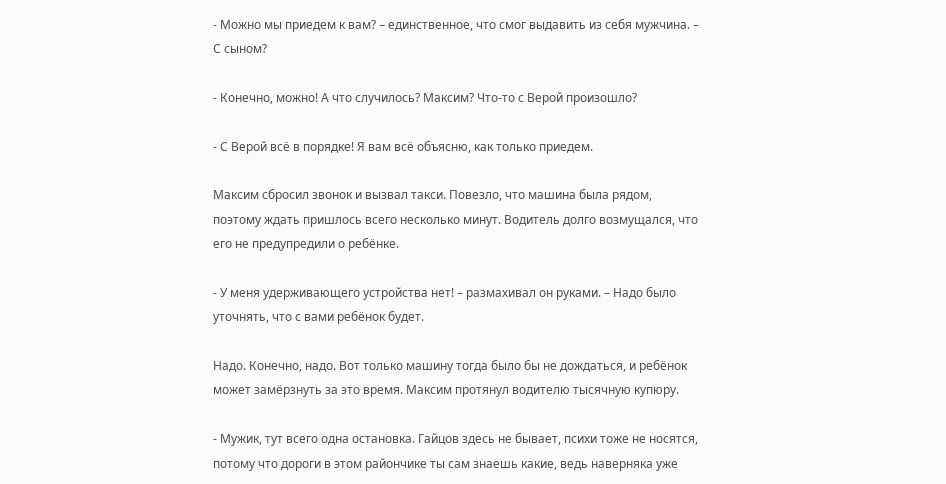- Можно мы приедем к вам? – единственное, что смог выдавить из себя мужчина. – С сыном?

- Конечно, можно! А что случилось? Максим? Что-то с Верой произошло?

- С Верой всё в порядке! Я вам всё объясню, как только приедем.

Максим сбросил звонок и вызвал такси. Повезло, что машина была рядом, поэтому ждать пришлось всего несколько минут. Водитель долго возмущался, что его не предупредили о ребёнке.

- У меня удерживающего устройства нет! – размахивал он руками. – Надо было уточнять, что с вами ребёнок будет.

Надо. Конечно, надо. Вот только машину тогда было бы не дождаться, и ребёнок может замёрзнуть за это время. Максим протянул водителю тысячную купюру.

- Мужик, тут всего одна остановка. Гайцов здесь не бывает, психи тоже не носятся, потому что дороги в этом райончике ты сам знаешь какие, ведь наверняка уже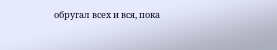обругал всех и вся, пока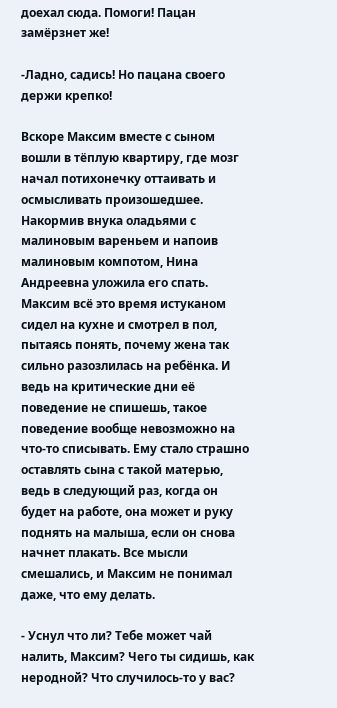доехал сюда. Помоги! Пацан замёрзнет же!

-Ладно, садись! Но пацана своего держи крепко!

Вскоре Максим вместе с сыном вошли в тёплую квартиру, где мозг начал потихонечку оттаивать и осмысливать произошедшее. Накормив внука оладьями с малиновым вареньем и напоив малиновым компотом, Нина Андреевна уложила его спать. Максим всё это время истуканом сидел на кухне и смотрел в пол, пытаясь понять, почему жена так сильно разозлилась на ребёнка. И ведь на критические дни её поведение не спишешь, такое поведение вообще невозможно на что-то списывать. Ему стало страшно оставлять сына с такой матерью, ведь в следующий раз, когда он будет на работе, она может и руку поднять на малыша, если он снова начнет плакать. Все мысли смешались, и Максим не понимал даже, что ему делать.

- Уснул что ли? Тебе может чай налить, Максим? Чего ты сидишь, как неродной? Что случилось-то у вас?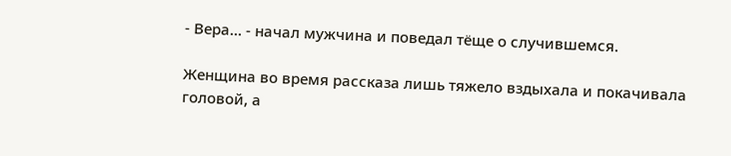- Вера… - начал мужчина и поведал тёще о случившемся.

Женщина во время рассказа лишь тяжело вздыхала и покачивала головой, а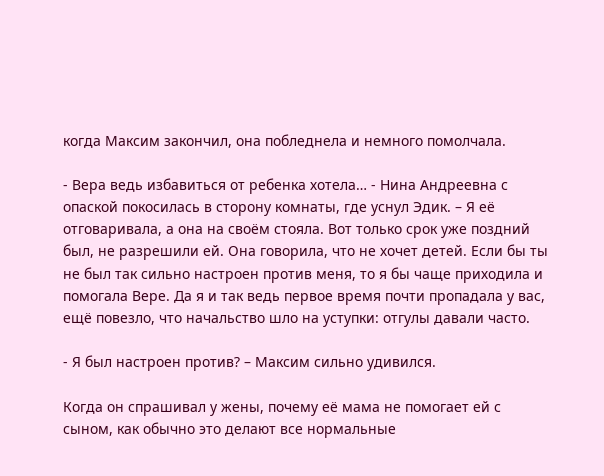когда Максим закончил, она побледнела и немного помолчала.

- Вера ведь избавиться от ребенка хотела… - Нина Андреевна с опаской покосилась в сторону комнаты, где уснул Эдик. – Я её отговаривала, а она на своём стояла. Вот только срок уже поздний был, не разрешили ей. Она говорила, что не хочет детей. Если бы ты не был так сильно настроен против меня, то я бы чаще приходила и помогала Вере. Да я и так ведь первое время почти пропадала у вас, ещё повезло, что начальство шло на уступки: отгулы давали часто.

- Я был настроен против? – Максим сильно удивился.

Когда он спрашивал у жены, почему её мама не помогает ей с сыном, как обычно это делают все нормальные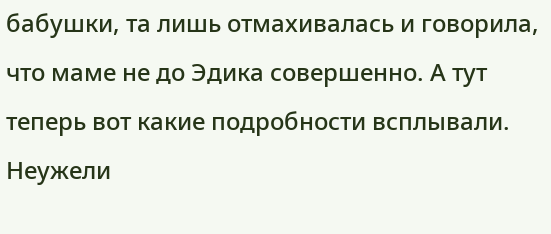бабушки, та лишь отмахивалась и говорила, что маме не до Эдика совершенно. А тут теперь вот какие подробности всплывали. Неужели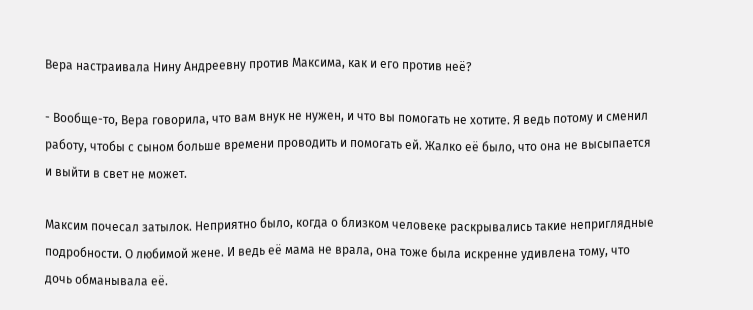Вера настраивала Нину Андреевну против Максима, как и его против неё?

- Вообще-то, Вера говорила, что вам внук не нужен, и что вы помогать не хотите. Я ведь потому и сменил работу, чтобы с сыном больше времени проводить и помогать ей. Жалко её было, что она не высыпается и выйти в свет не может.

Максим почесал затылок. Неприятно было, когда о близком человеке раскрывались такие неприглядные подробности. О любимой жене. И ведь её мама не врала, она тоже была искренне удивлена тому, что дочь обманывала её.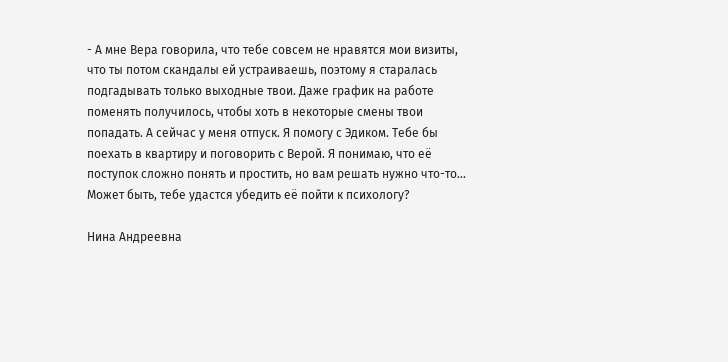- А мне Вера говорила, что тебе совсем не нравятся мои визиты, что ты потом скандалы ей устраиваешь, поэтому я старалась подгадывать только выходные твои. Даже график на работе поменять получилось, чтобы хоть в некоторые смены твои попадать. А сейчас у меня отпуск. Я помогу с Эдиком. Тебе бы поехать в квартиру и поговорить с Верой. Я понимаю, что её поступок сложно понять и простить, но вам решать нужно что-то… Может быть, тебе удастся убедить её пойти к психологу?

Нина Андреевна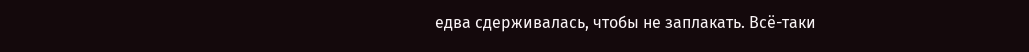едва сдерживалась, чтобы не заплакать. Всё-таки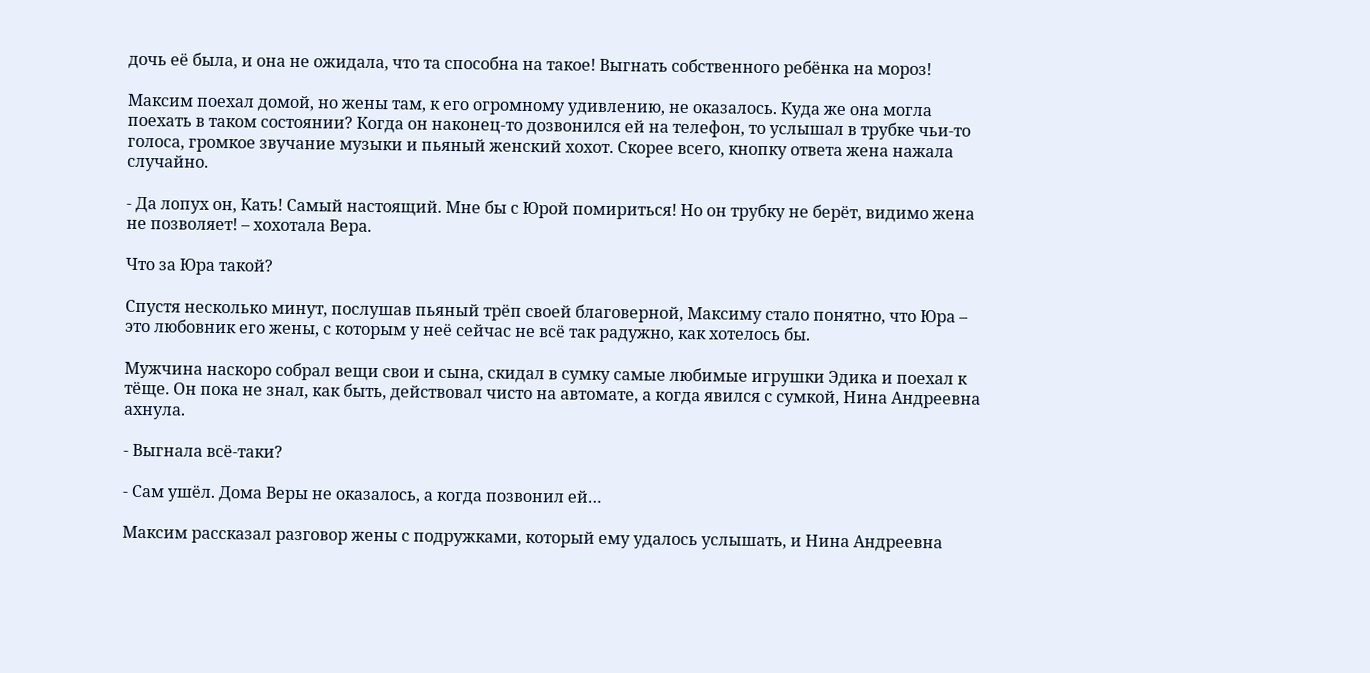дочь её была, и она не ожидала, что та способна на такое! Выгнать собственного ребёнка на мороз!

Максим поехал домой, но жены там, к его огромному удивлению, не оказалось. Куда же она могла поехать в таком состоянии? Когда он наконец-то дозвонился ей на телефон, то услышал в трубке чьи-то голоса, громкое звучание музыки и пьяный женский хохот. Скорее всего, кнопку ответа жена нажала случайно.

- Да лoпyx он, Кать! Самый настоящий. Мне бы с Юрой помириться! Но он трубку не берёт, видимо жена не позволяет! – хохотала Вера.

Что за Юра такой?

Спустя несколько минут, послушав пьяный трёп своей благоверной, Максиму стало понятно, что Юра – это любовник его жены, с которым у неё сейчас не всё так радужно, как хотелось бы.

Мужчина наскоро собрал вещи свои и сына, скидал в сумку самые любимые игрушки Эдика и поехал к тёще. Он пока не знал, как быть, действовал чисто на автомате, а когда явился с сумкой, Нина Андреевна ахнула.

- Выгнала всё-таки?

- Сам ушёл. Дома Веры не оказалось, а когда позвонил ей…

Максим рассказал разговор жены с подружками, который ему удалось услышать, и Нина Андреевна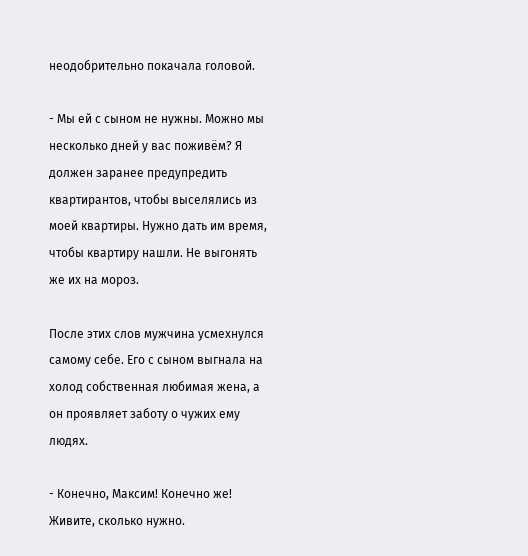неодобрительно покачала головой.

- Мы ей с сыном не нужны. Можно мы несколько дней у вас поживём? Я должен заранее предупредить квартирантов, чтобы выселялись из моей квартиры. Нужно дать им время, чтобы квартиру нашли. Не выгонять же их на мороз.

После этих слов мужчина усмехнулся самому себе. Его с сыном выгнала на холод собственная любимая жена, а он проявляет заботу о чужих ему людях.

- Конечно, Максим! Конечно же! Живите, сколько нужно.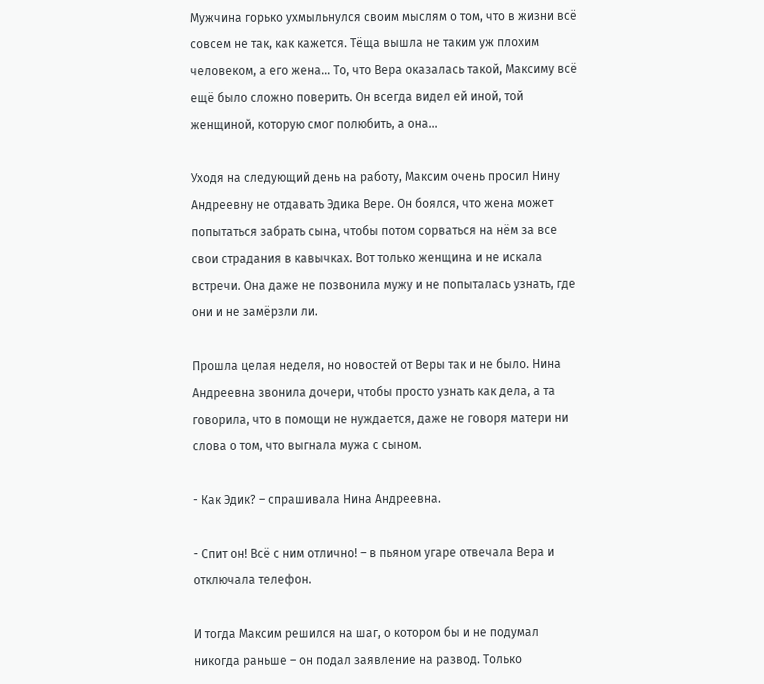Мужчина горько ухмыльнулся своим мыслям о том, что в жизни всё совсем не так, как кажется. Тёща вышла не таким уж плохим человеком, а его жена… То, что Вера оказалась такой, Максиму всё ещё было сложно поверить. Он всегда видел ей иной, той женщиной, которую смог полюбить, а она…

Уходя на следующий день на работу, Максим очень просил Нину Андреевну не отдавать Эдика Вере. Он боялся, что жена может попытаться забрать сына, чтобы потом сорваться на нём за все свои страдания в кавычках. Вот только женщина и не искала встречи. Она даже не позвонила мужу и не попыталась узнать, где они и не замёрзли ли.

Прошла целая неделя, но новостей от Веры так и не было. Нина Андреевна звонила дочери, чтобы просто узнать как дела, а та говорила, что в помощи не нуждается, даже не говоря матери ни слова о том, что выгнала мужа с сыном.

- Как Эдик? – спрашивала Нина Андреевна.

- Спит он! Всё с ним отлично! – в пьяном угаре отвечала Вера и отключала телефон.

И тогда Максим решился на шаг, о котором бы и не подумал никогда раньше – он подал заявление на развод. Только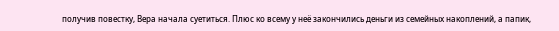получив повестку, Вера начала суетиться. Плюс ко всему у неё закончились деньги из семейных накоплений, а папик,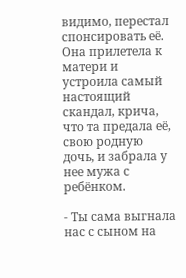видимо, перестал спонсировать её. Она прилетела к матери и устроила самый настоящий скандал, крича, что та предала её, свою родную дочь, и забрала у нее мужа с ребёнком.

- Ты сама выгнала нас с сыном на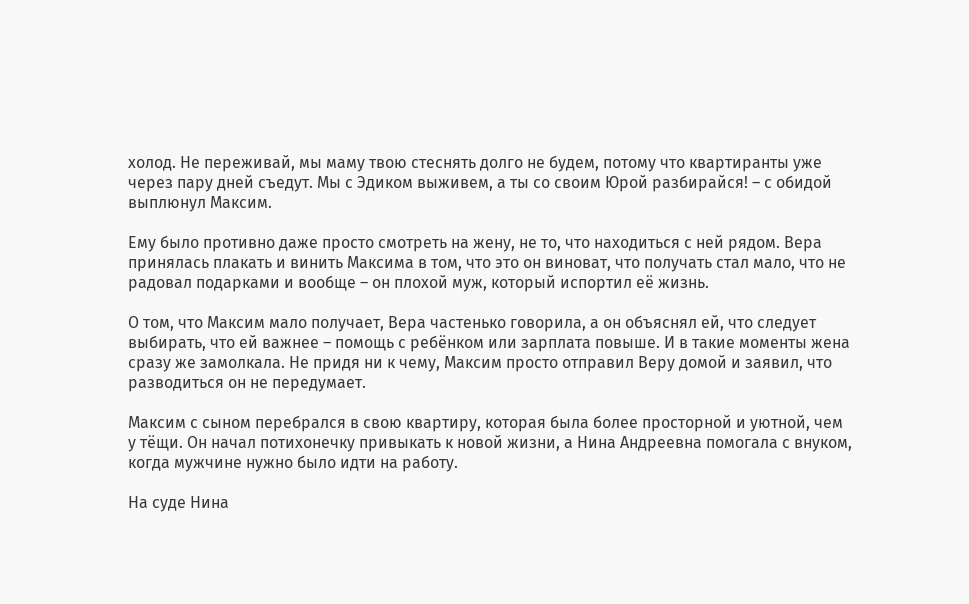холод. Не переживай, мы маму твою стеснять долго не будем, потому что квартиранты уже через пару дней съедут. Мы с Эдиком выживем, а ты со своим Юрой разбирайся! – с обидой выплюнул Максим.

Ему было противно даже просто смотреть на жену, не то, что находиться с ней рядом. Вера принялась плакать и винить Максима в том, что это он виноват, что получать стал мало, что не радовал подарками и вообще – он плохой муж, который испортил её жизнь.

О том, что Максим мало получает, Вера частенько говорила, а он объяснял ей, что следует выбирать, что ей важнее – помощь с ребёнком или зарплата повыше. И в такие моменты жена сразу же замолкала. Не придя ни к чему, Максим просто отправил Веру домой и заявил, что разводиться он не передумает.

Максим с сыном перебрался в свою квартиру, которая была более просторной и уютной, чем у тёщи. Он начал потихонечку привыкать к новой жизни, а Нина Андреевна помогала с внуком, когда мужчине нужно было идти на работу.

На суде Нина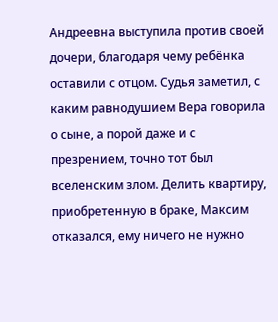Андреевна выступила против своей дочери, благодаря чему ребёнка оставили с отцом. Судья заметил, с каким равнодушием Вера говорила о сыне, а порой даже и с презрением, точно тот был вселенским злом. Делить квартиру, приобретенную в браке, Максим отказался, ему ничего не нужно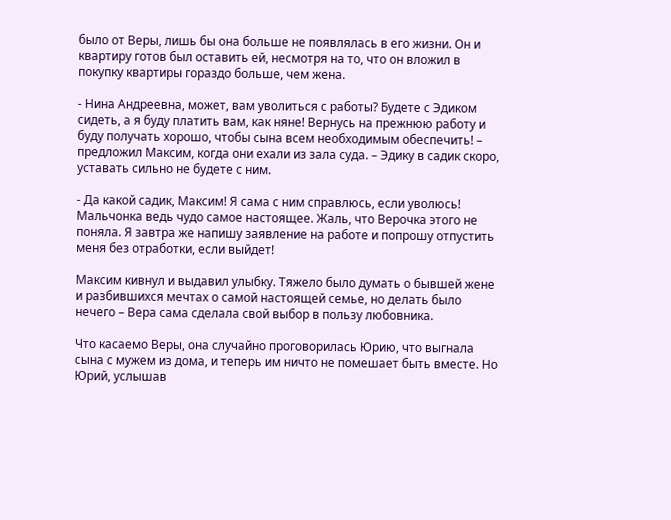было от Веры, лишь бы она больше не появлялась в его жизни. Он и квартиру готов был оставить ей, несмотря на то, что он вложил в покупку квартиры гораздо больше, чем жена.

- Нина Андреевна, может, вам уволиться с работы? Будете с Эдиком сидеть, а я буду платить вам, как няне! Вернусь на прежнюю работу и буду получать хорошо, чтобы сына всем необходимым обеспечить! – предложил Максим, когда они ехали из зала суда. – Эдику в садик скоро, уставать сильно не будете с ним.

- Да какой садик, Максим! Я сама с ним справлюсь, если уволюсь! Мальчонка ведь чудо самое настоящее. Жаль, что Верочка этого не поняла. Я завтра же напишу заявление на работе и попрошу отпустить меня без отработки, если выйдет!

Максим кивнул и выдавил улыбку. Тяжело было думать о бывшей жене и разбившихся мечтах о самой настоящей семье, но делать было нечего – Вера сама сделала свой выбор в пользу любовника.

Что касаемо Веры, она случайно проговорилась Юрию, что выгнала сына с мужем из дома, и теперь им ничто не помешает быть вместе. Но Юрий, услышав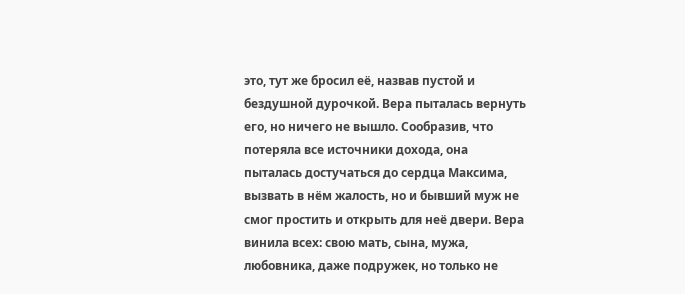это, тут же бросил её, назвав пустой и бездушной дурочкой. Вера пыталась вернуть его, но ничего не вышло. Сообразив, что потеряла все источники дохода, она пыталась достучаться до сердца Максима, вызвать в нём жалость, но и бывший муж не смог простить и открыть для неё двери. Вера винила всех: свою мать, сына, мужа, любовника, даже подружек, но только не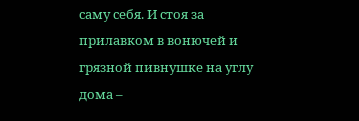саму себя. И стоя за прилавком в вонючей и грязной пивнушке на углу дома –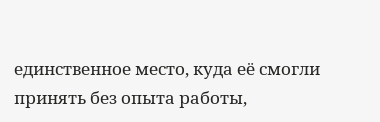единственное место, куда её смогли принять без опыта работы,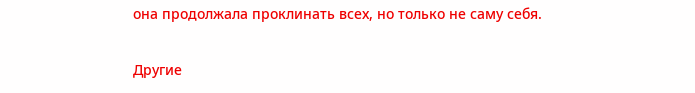она продолжала проклинать всех, но только не саму себя.

Другие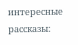интересные рассказы: